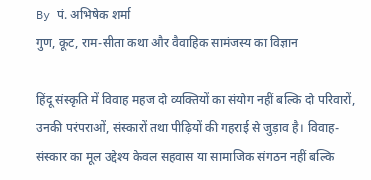By पं. अभिषेक शर्मा
गुण, कूट, राम-सीता कथा और वैवाहिक सामंजस्य का विज्ञान

हिंदू संस्कृति में विवाह महज दो व्यक्तियों का संयोग नहीं बल्कि दो परिवारों, उनकी परंपराओं, संस्कारों तथा पीढ़ियों की गहराई से जुड़ाव है। विवाह-संस्कार का मूल उद्देश्य केवल सहवास या सामाजिक संगठन नहीं बल्कि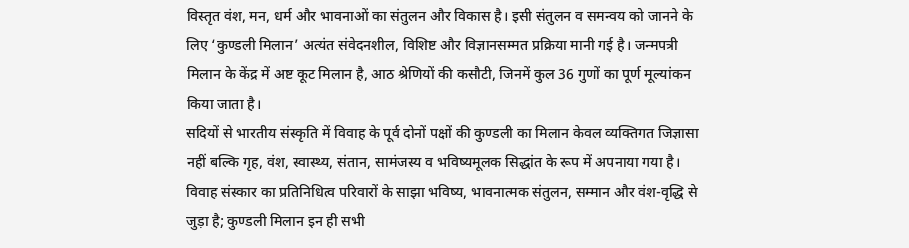विस्तृत वंश, मन, धर्म और भावनाओं का संतुलन और विकास है। इसी संतुलन व समन्वय को जानने के लिए ‘कुण्डली मिलान’ अत्यंत संवेदनशील, विशिष्ट और विज्ञानसम्मत प्रक्रिया मानी गई है। जन्मपत्री मिलान के केंद्र में अष्ट कूट मिलान है, आठ श्रेणियों की कसौटी, जिनमें कुल 36 गुणों का पूर्ण मूल्यांकन किया जाता है।
सदियों से भारतीय संस्कृति में विवाह के पूर्व दोनों पक्षों की कुण्डली का मिलान केवल व्यक्तिगत जिज्ञासा नहीं बल्कि गृह, वंश, स्वास्थ्य, संतान, सामंजस्य व भविष्यमूलक सिद्धांत के रूप में अपनाया गया है।
विवाह संस्कार का प्रतिनिधित्व परिवारों के साझा भविष्य, भावनात्मक संतुलन, सम्मान और वंश-वृद्धि से जुड़ा है; कुण्डली मिलान इन ही सभी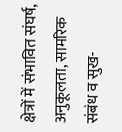क्षेत्रों में संभावित संघर्ष, अनुकूलता, सामरिक संबंध व सुख-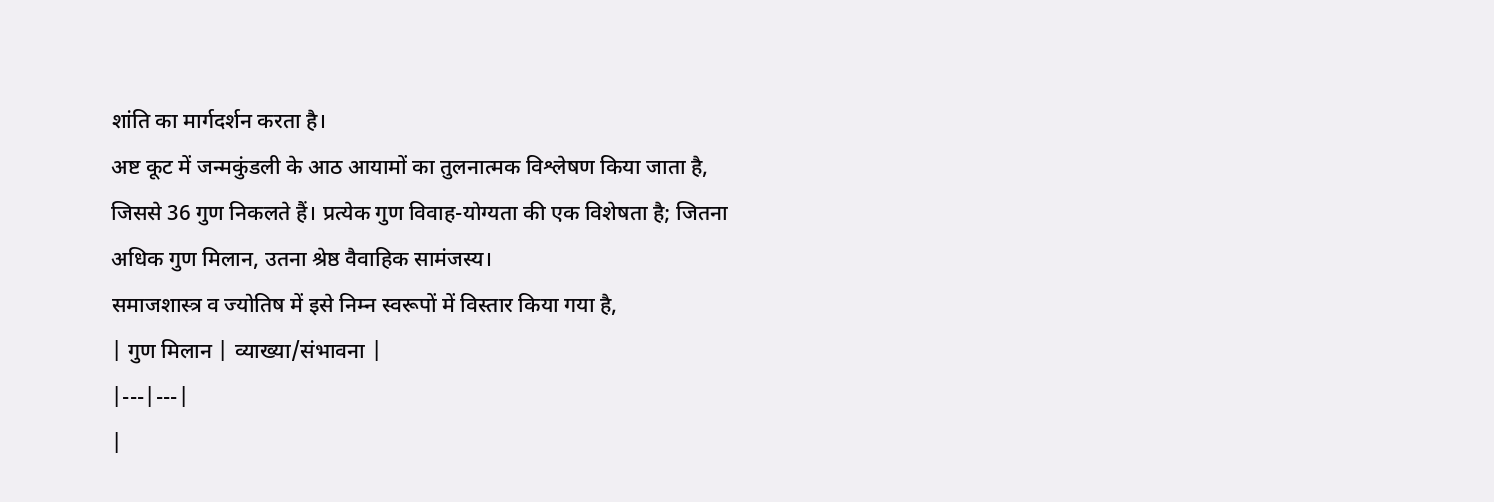शांति का मार्गदर्शन करता है।
अष्ट कूट में जन्मकुंडली के आठ आयामों का तुलनात्मक विश्लेषण किया जाता है, जिससे 36 गुण निकलते हैं। प्रत्येक गुण विवाह-योग्यता की एक विशेषता है; जितना अधिक गुण मिलान, उतना श्रेष्ठ वैवाहिक सामंजस्य।
समाजशास्त्र व ज्योतिष में इसे निम्न स्वरूपों में विस्तार किया गया है,
| गुण मिलान | व्याख्या/संभावना |
|---|---|
|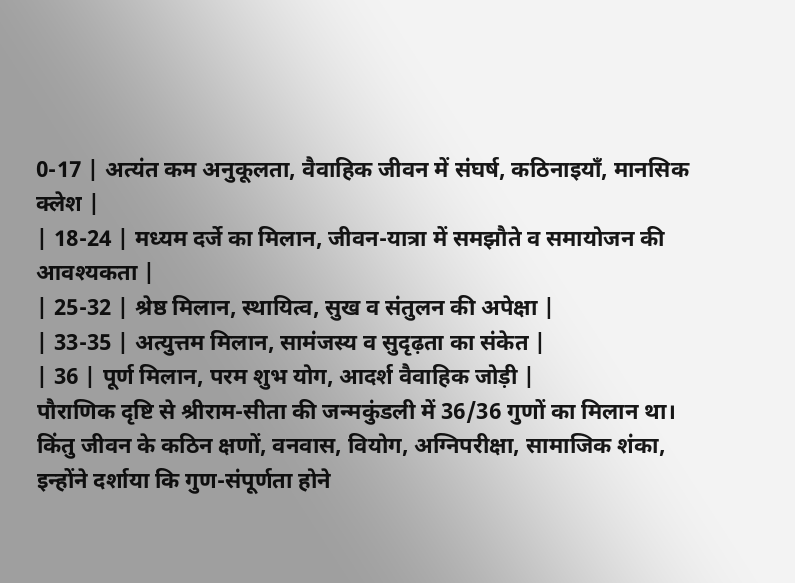0-17 | अत्यंत कम अनुकूलता, वैवाहिक जीवन में संघर्ष, कठिनाइयाँ, मानसिक क्लेश |
| 18-24 | मध्यम दर्जे का मिलान, जीवन-यात्रा में समझौते व समायोजन की आवश्यकता |
| 25-32 | श्रेष्ठ मिलान, स्थायित्व, सुख व संतुलन की अपेक्षा |
| 33-35 | अत्युत्तम मिलान, सामंजस्य व सुदृढ़ता का संकेत |
| 36 | पूर्ण मिलान, परम शुभ योग, आदर्श वैवाहिक जोड़ी |
पौराणिक दृष्टि से श्रीराम-सीता की जन्मकुंडली में 36/36 गुणों का मिलान था। किंतु जीवन के कठिन क्षणों, वनवास, वियोग, अग्निपरीक्षा, सामाजिक शंका, इन्होंने दर्शाया कि गुण-संपूर्णता होने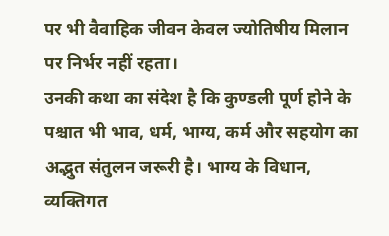पर भी वैवाहिक जीवन केवल ज्योतिषीय मिलान पर निर्भर नहीं रहता।
उनकी कथा का संदेश है कि कुण्डली पूर्ण होने के पश्चात भी भाव, धर्म, भाग्य, कर्म और सहयोग का अद्भुत संतुलन जरूरी है। भाग्य के विधान, व्यक्तिगत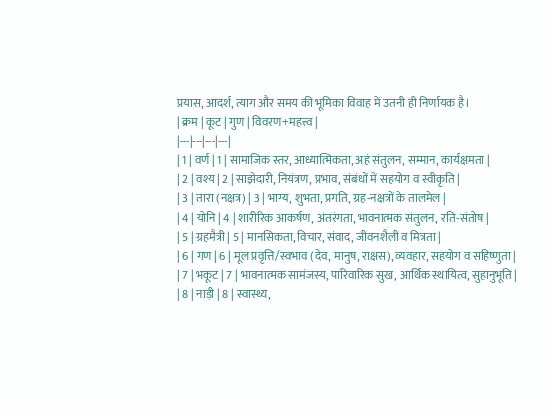प्रयास, आदर्श, त्याग और समय की भूमिका विवाह में उतनी ही निर्णायक है।
| क्रम | कूट | गुण | विवरण+महत्त्व |
|---|---|---|---|
| 1 | वर्ण | 1 | सामाजिक स्तर, आध्यात्मिकता, अहं संतुलन, सम्मान, कार्यक्षमता |
| 2 | वश्य | 2 | साझेदारी, नियंत्रण, प्रभाव, संबंधों में सहयोग व स्वीकृति |
| 3 | तारा (नक्षत्र) | 3 | भाग्य, शुभता, प्रगति, ग्रह-नक्षत्रों के तालमेल |
| 4 | योनि | 4 | शारीरिक आकर्षण, अंतरंगता, भावनात्मक संतुलन, रति-संतोष |
| 5 | ग्रहमैत्री | 5 | मानसिकता, विचार, संवाद, जीवनशैली व मित्रता |
| 6 | गण | 6 | मूल प्रवृत्ति/स्वभाव (देव, मानुष, राक्षस), व्यवहार, सहयोग व सहिष्णुता |
| 7 | भकूट | 7 | भावनात्मक सामंजस्य, पारिवारिक सुख, आर्थिक स्थायित्व, सुहानुभूति |
| 8 | नाड़ी | 8 | स्वास्थ्य,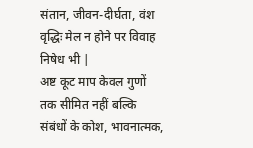संतान, जीवन-दीर्घता, वंश वृद्धिः मेल न होने पर विवाह निषेध भी |
अष्ट कूट माप केवल गुणों तक सीमित नहीं बल्कि संबंधों के कोश, भावनात्मक,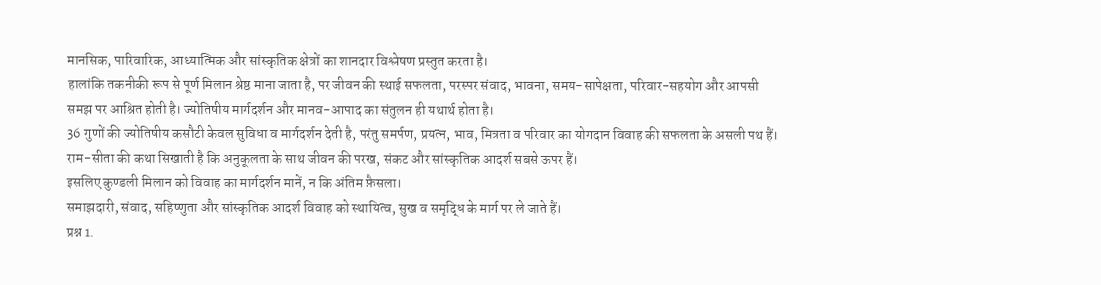मानसिक, पारिवारिक, आध्यात्मिक और सांस्कृतिक क्षेत्रों का शानदार विश्लेषण प्रस्तुत करता है।
हालांकि तकनीकी रूप से पूर्ण मिलान श्रेष्ठ माना जाता है, पर जीवन की स्थाई सफलता, परस्पर संवाद, भावना, समय-सापेक्षता, परिवार-सहयोग और आपसी समझ पर आश्रित होती है। ज्योतिषीय मार्गदर्शन और मानव-आपाद का संतुलन ही यथार्थ होता है।
36 गुणों की ज्योतिषीय कसौटी केवल सुविधा व मार्गदर्शन देती है, परंतु समर्पण, प्रयत्न, भाव, मित्रता व परिवार का योगदान विवाह की सफलता के असली पथ हैं।
राम-सीता की कथा सिखाती है कि अनुकूलता के साथ जीवन की परख, संकट और सांस्कृतिक आदर्श सबसे ऊपर हैं।
इसलिए कुण्डली मिलान को विवाह का मार्गदर्शन मानें, न कि अंतिम फ़ैसला।
समाझदारी, संवाद, सहिष्णुता और सांस्कृतिक आदर्श विवाह को स्थायित्व, सुख व समृद्धि के मार्ग पर ले जाते हैं।
प्रश्न 1.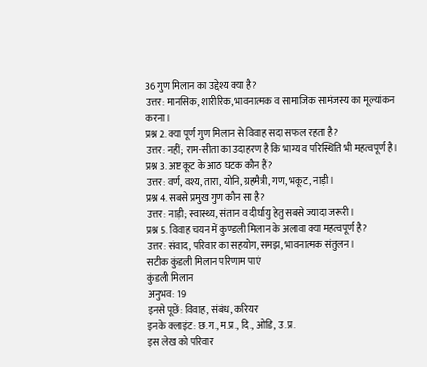36 गुण मिलान का उद्देश्य क्या है?
उत्तर: मानसिक, शारीरिक, भावनात्मक व सामाजिक सामंजस्य का मूल्यांकन करना।
प्रश्न 2. क्या पूर्ण गुण मिलान से विवाह सदा सफल रहता है?
उत्तर: नहीं; राम-सीता का उदाहरण है कि भाग्य व परिस्थिति भी महत्वपूर्ण है।
प्रश्न 3. अष्ट कूट के आठ घटक कौन हैं?
उत्तर: वर्ण, वश्य, तारा, योनि, ग्रहमैत्री, गण, भकूट, नाड़ी।
प्रश्न 4. सबसे प्रमुख गुण कौन सा है?
उत्तर: नाड़ी; स्वास्थ्य, संतान व दीर्घायु हेतु सबसे ज्यादा जरूरी।
प्रश्न 5. विवाह चयन में कुण्डली मिलान के अलावा क्या महत्वपूर्ण है?
उत्तर: संवाद, परिवार का सहयोग, समझ, भावनात्मक संतुलन।
सटीक कुंडली मिलान परिणाम पाएं
कुंडली मिलान
अनुभव: 19
इनसे पूछें: विवाह, संबंध, करियर
इनके क्लाइंट: छ.ग., म.प्र., दि., ओडि, उ.प्र.
इस लेख को परिवार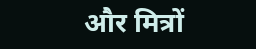और मित्रों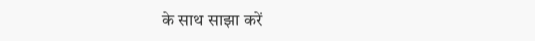के साथ साझा करें